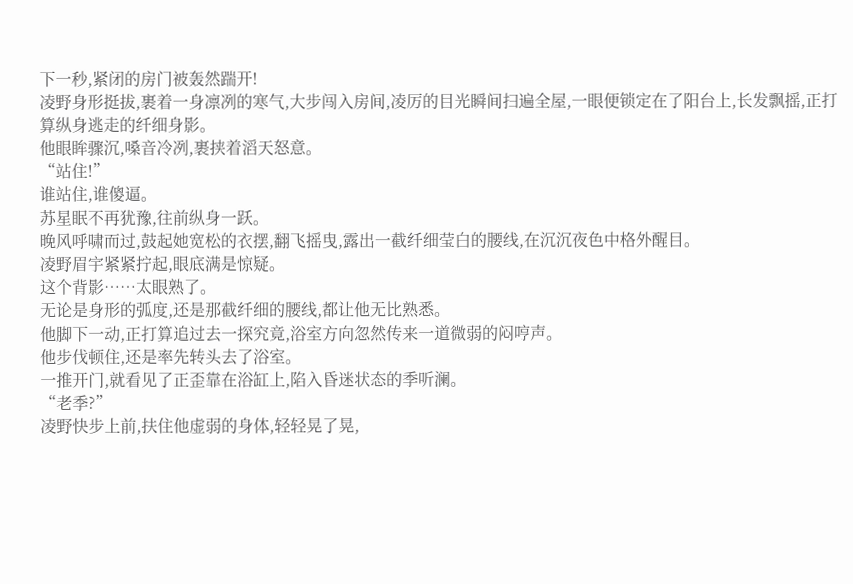下一秒,紧闭的房门被轰然踹开!
凌野身形挺拔,裹着一身凛冽的寒气,大步闯入房间,凌厉的目光瞬间扫遍全屋,一眼便锁定在了阳台上,长发飘摇,正打算纵身逃走的纤细身影。
他眼眸骤沉,嗓音冷冽,裹挟着滔天怒意。
“站住!”
谁站住,谁傻逼。
苏星眠不再犹豫,往前纵身一跃。
晚风呼啸而过,鼓起她宽松的衣摆,翻飞摇曳,露出一截纤细莹白的腰线,在沉沉夜色中格外醒目。
凌野眉宇紧紧拧起,眼底满是惊疑。
这个背影……太眼熟了。
无论是身形的弧度,还是那截纤细的腰线,都让他无比熟悉。
他脚下一动,正打算追过去一探究竟,浴室方向忽然传来一道微弱的闷哼声。
他步伐顿住,还是率先转头去了浴室。
一推开门,就看见了正歪靠在浴缸上,陷入昏迷状态的季听澜。
“老季?”
凌野快步上前,扶住他虚弱的身体,轻轻晃了晃,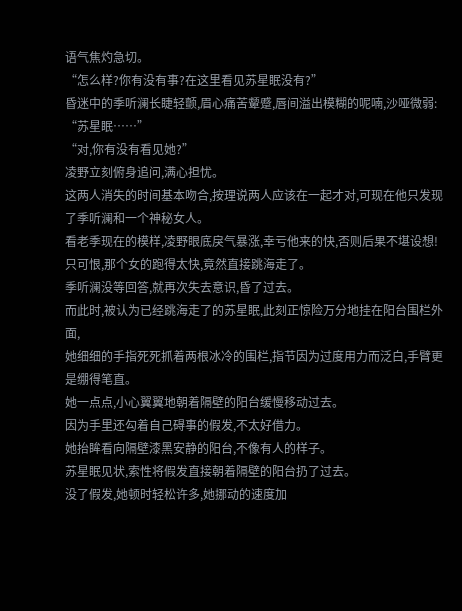语气焦灼急切。
“怎么样?你有没有事?在这里看见苏星眠没有?”
昏迷中的季听澜长睫轻颤,眉心痛苦颦蹙,唇间溢出模糊的呢喃,沙哑微弱:
“苏星眠……”
“对,你有没有看见她?”
凌野立刻俯身追问,满心担忧。
这两人消失的时间基本吻合,按理说两人应该在一起才对,可现在他只发现了季听澜和一个神秘女人。
看老季现在的模样,凌野眼底戾气暴涨,幸亏他来的快,否则后果不堪设想!
只可恨,那个女的跑得太快,竟然直接跳海走了。
季听澜没等回答,就再次失去意识,昏了过去。
而此时,被认为已经跳海走了的苏星眠,此刻正惊险万分地挂在阳台围栏外面,
她细细的手指死死抓着两根冰冷的围栏,指节因为过度用力而泛白,手臂更是绷得笔直。
她一点点,小心翼翼地朝着隔壁的阳台缓慢移动过去。
因为手里还勾着自己碍事的假发,不太好借力。
她抬眸看向隔壁漆黑安静的阳台,不像有人的样子。
苏星眠见状,索性将假发直接朝着隔壁的阳台扔了过去。
没了假发,她顿时轻松许多,她挪动的速度加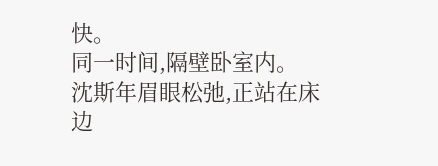快。
同一时间,隔壁卧室内。
沈斯年眉眼松弛,正站在床边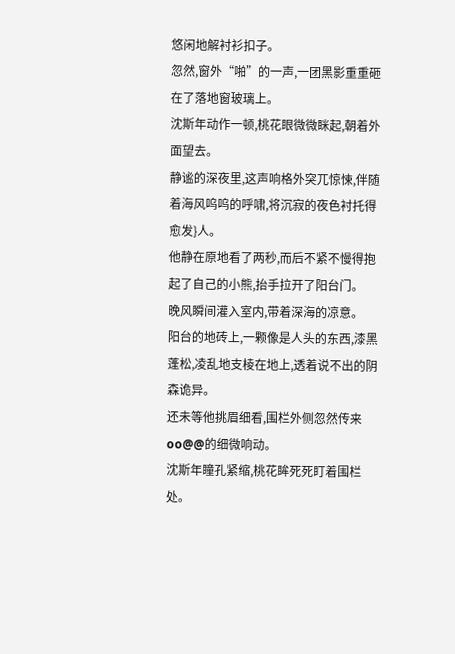悠闲地解衬衫扣子。
忽然,窗外“啪”的一声,一团黑影重重砸在了落地窗玻璃上。
沈斯年动作一顿,桃花眼微微眯起,朝着外面望去。
静谧的深夜里,这声响格外突兀惊悚,伴随着海风呜呜的呼啸,将沉寂的夜色衬托得愈发}人。
他静在原地看了两秒,而后不紧不慢得抱起了自己的小熊,抬手拉开了阳台门。
晚风瞬间灌入室内,带着深海的凉意。
阳台的地砖上,一颗像是人头的东西,漆黑蓬松,凌乱地支棱在地上,透着说不出的阴森诡异。
还未等他挑眉细看,围栏外侧忽然传来oo@@的细微响动。
沈斯年瞳孔紧缩,桃花眸死死盯着围栏处。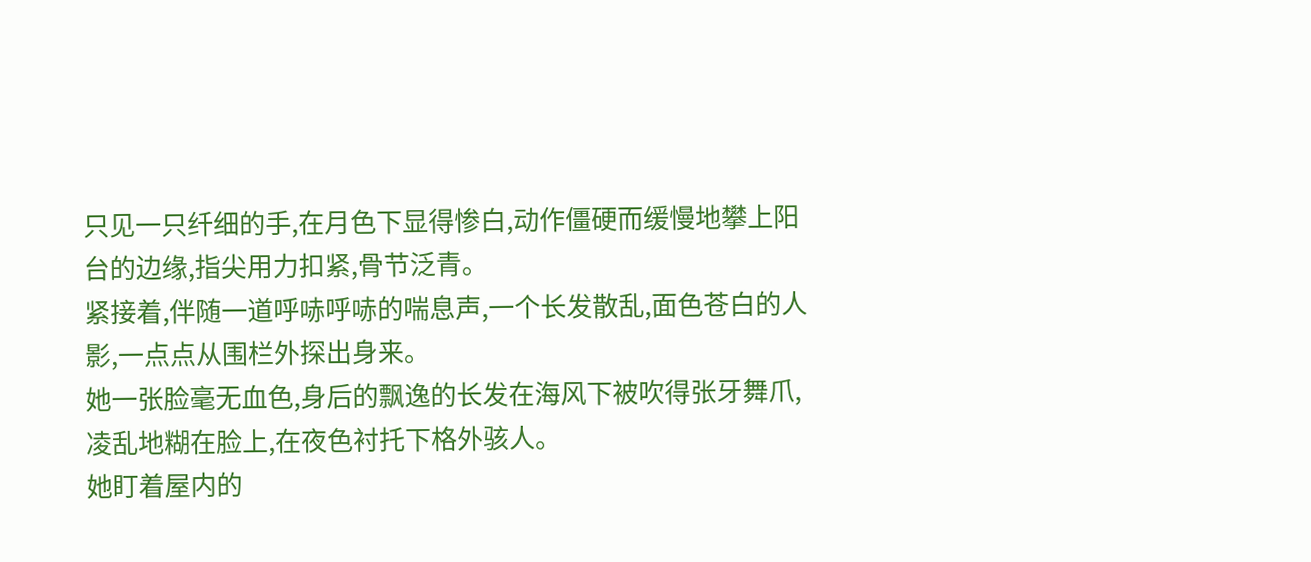只见一只纤细的手,在月色下显得惨白,动作僵硬而缓慢地攀上阳台的边缘,指尖用力扣紧,骨节泛青。
紧接着,伴随一道呼哧呼哧的喘息声,一个长发散乱,面色苍白的人影,一点点从围栏外探出身来。
她一张脸毫无血色,身后的飘逸的长发在海风下被吹得张牙舞爪,凌乱地糊在脸上,在夜色衬托下格外骇人。
她盯着屋内的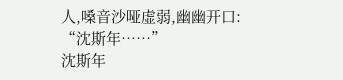人,嗓音沙哑虚弱,幽幽开口:
“沈斯年……”
沈斯年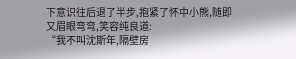下意识往后退了半步,抱紧了怀中小熊,随即又眉眼弯弯,笑容纯良道:
“我不叫沈斯年,隔壁房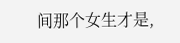间那个女生才是,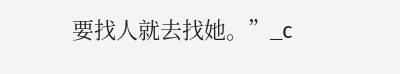要找人就去找她。”_c